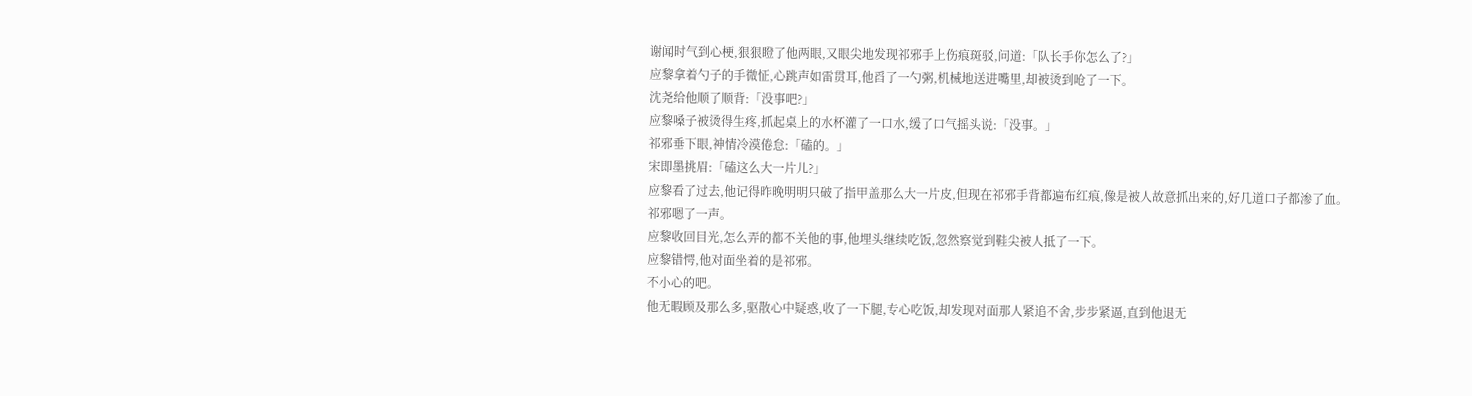谢闻时气到心梗,狠狠瞪了他两眼,又眼尖地发现祁邪手上伤痕斑驳,问道:「队长手你怎么了?」
应黎拿着勺子的手微怔,心跳声如雷贯耳,他舀了一勺粥,机械地送进嘴里,却被烫到呛了一下。
沈尧给他顺了顺背:「没事吧?」
应黎嗓子被烫得生疼,抓起桌上的水杯灌了一口水,缓了口气摇头说:「没事。」
祁邪垂下眼,神情冷漠倦怠:「磕的。」
宋即墨挑眉:「磕这么大一片儿?」
应黎看了过去,他记得昨晚明明只破了指甲盖那么大一片皮,但现在祁邪手背都遍布红痕,像是被人故意抓出来的,好几道口子都渗了血。
祁邪嗯了一声。
应黎收回目光,怎么弄的都不关他的事,他埋头继续吃饭,忽然察觉到鞋尖被人抵了一下。
应黎错愕,他对面坐着的是祁邪。
不小心的吧。
他无暇顾及那么多,驱散心中疑惑,收了一下腿,专心吃饭,却发现对面那人紧追不舍,步步紧逼,直到他退无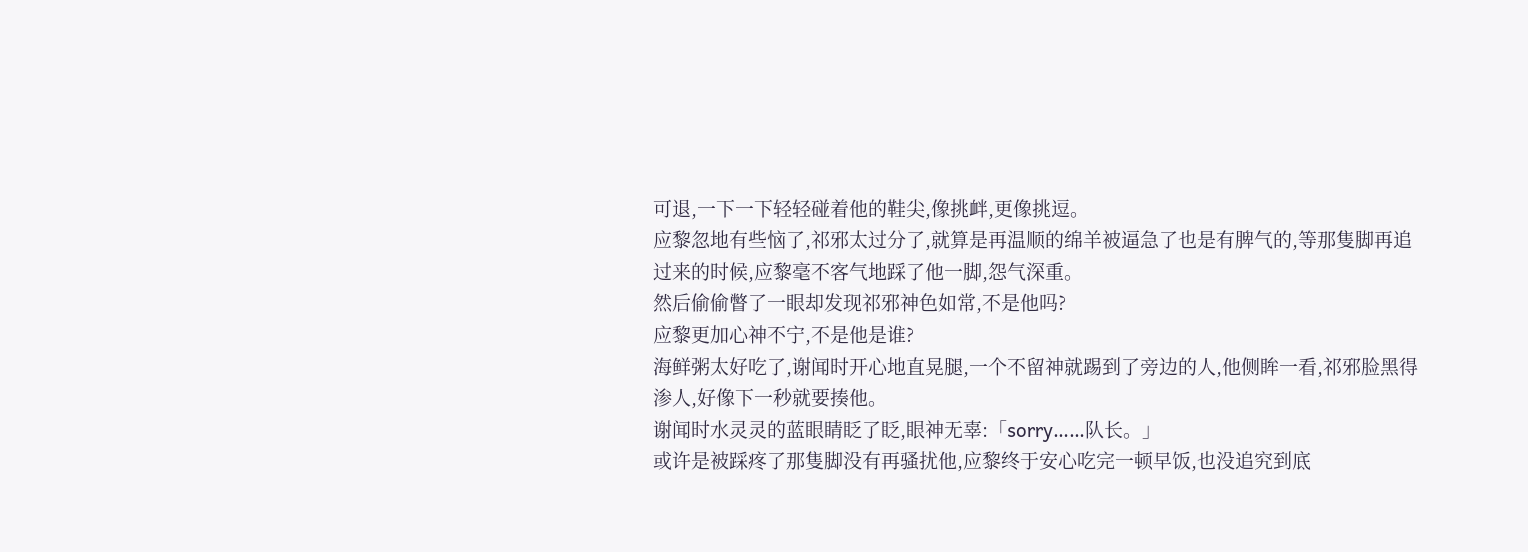可退,一下一下轻轻碰着他的鞋尖,像挑衅,更像挑逗。
应黎忽地有些恼了,祁邪太过分了,就算是再温顺的绵羊被逼急了也是有脾气的,等那隻脚再追过来的时候,应黎毫不客气地踩了他一脚,怨气深重。
然后偷偷瞥了一眼却发现祁邪神色如常,不是他吗?
应黎更加心神不宁,不是他是谁?
海鲜粥太好吃了,谢闻时开心地直晃腿,一个不留神就踢到了旁边的人,他侧眸一看,祁邪脸黑得渗人,好像下一秒就要揍他。
谢闻时水灵灵的蓝眼睛眨了眨,眼神无辜:「sorry……队长。」
或许是被踩疼了那隻脚没有再骚扰他,应黎终于安心吃完一顿早饭,也没追究到底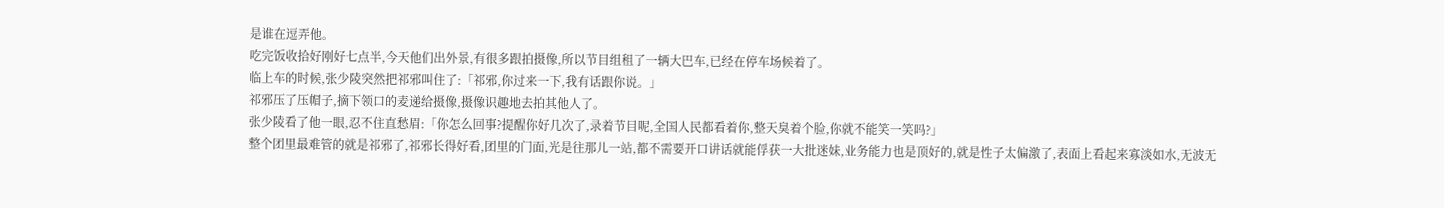是谁在逗弄他。
吃完饭收拾好刚好七点半,今天他们出外景,有很多跟拍摄像,所以节目组租了一辆大巴车,已经在停车场候着了。
临上车的时候,张少陵突然把祁邪叫住了:「祁邪,你过来一下,我有话跟你说。」
祁邪压了压帽子,摘下领口的麦递给摄像,摄像识趣地去拍其他人了。
张少陵看了他一眼,忍不住直愁眉:「你怎么回事?提醒你好几次了,录着节目呢,全国人民都看着你,整天臭着个脸,你就不能笑一笑吗?」
整个团里最难管的就是祁邪了,祁邪长得好看,团里的门面,光是往那儿一站,都不需要开口讲话就能俘获一大批迷妹,业务能力也是顶好的,就是性子太偏激了,表面上看起来寡淡如水,无波无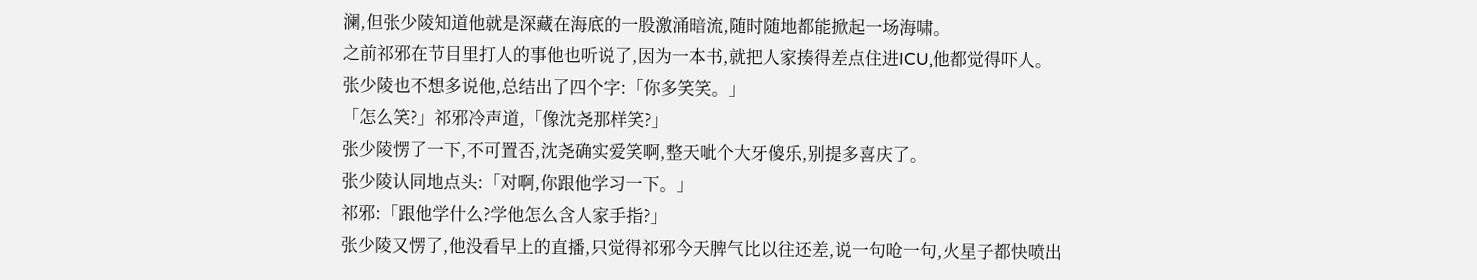澜,但张少陵知道他就是深藏在海底的一股激涌暗流,随时随地都能掀起一场海啸。
之前祁邪在节目里打人的事他也听说了,因为一本书,就把人家揍得差点住进ICU,他都觉得吓人。
张少陵也不想多说他,总结出了四个字:「你多笑笑。」
「怎么笑?」祁邪冷声道,「像沈尧那样笑?」
张少陵愣了一下,不可置否,沈尧确实爱笑啊,整天呲个大牙傻乐,别提多喜庆了。
张少陵认同地点头:「对啊,你跟他学习一下。」
祁邪:「跟他学什么?学他怎么含人家手指?」
张少陵又愣了,他没看早上的直播,只觉得祁邪今天脾气比以往还差,说一句呛一句,火星子都快喷出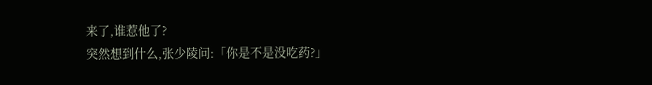来了,谁惹他了?
突然想到什么,张少陵问:「你是不是没吃药?」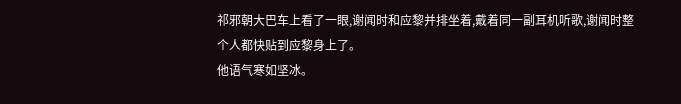祁邪朝大巴车上看了一眼,谢闻时和应黎并排坐着,戴着同一副耳机听歌,谢闻时整个人都快贴到应黎身上了。
他语气寒如坚冰。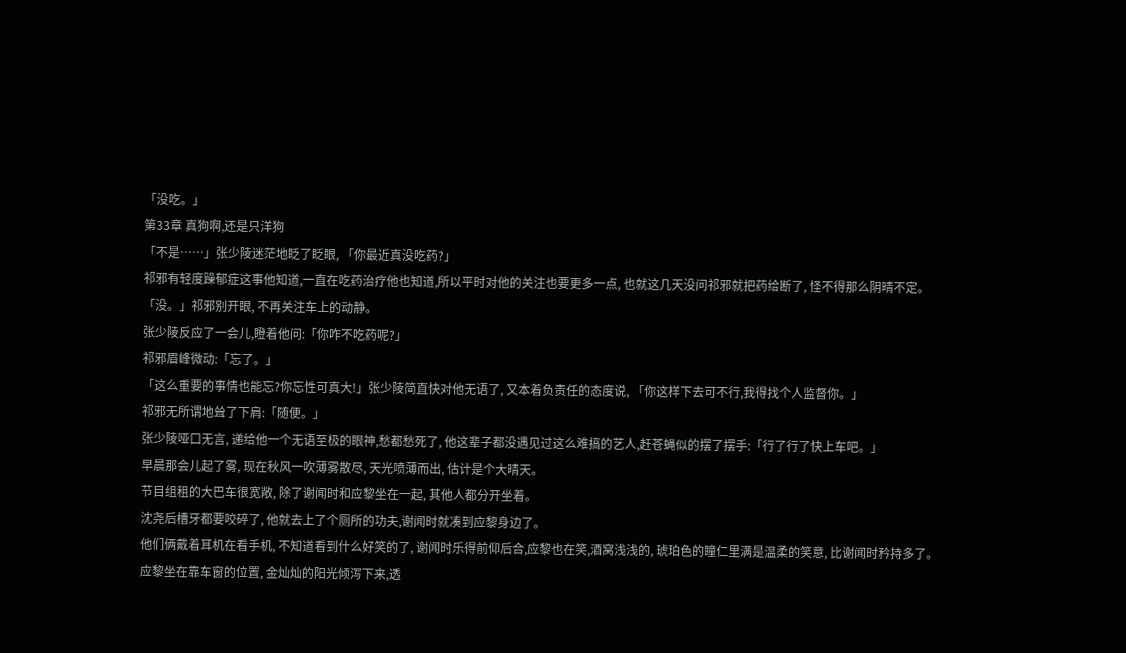「没吃。」
第33章 真狗啊,还是只洋狗
「不是……」张少陵迷茫地眨了眨眼, 「你最近真没吃药?」
祁邪有轻度躁郁症这事他知道,一直在吃药治疗他也知道,所以平时对他的关注也要更多一点, 也就这几天没问祁邪就把药给断了, 怪不得那么阴晴不定。
「没。」祁邪别开眼, 不再关注车上的动静。
张少陵反应了一会儿,瞪着他问:「你咋不吃药呢?」
祁邪眉峰微动:「忘了。」
「这么重要的事情也能忘?你忘性可真大!」张少陵简直快对他无语了, 又本着负责任的态度说, 「你这样下去可不行,我得找个人监督你。」
祁邪无所谓地耸了下肩:「随便。」
张少陵哑口无言, 递给他一个无语至极的眼神,愁都愁死了, 他这辈子都没遇见过这么难搞的艺人,赶苍蝇似的摆了摆手:「行了行了快上车吧。」
早晨那会儿起了雾, 现在秋风一吹薄雾散尽, 天光喷薄而出, 估计是个大晴天。
节目组租的大巴车很宽敞, 除了谢闻时和应黎坐在一起, 其他人都分开坐着。
沈尧后槽牙都要咬碎了, 他就去上了个厕所的功夫,谢闻时就凑到应黎身边了。
他们俩戴着耳机在看手机, 不知道看到什么好笑的了, 谢闻时乐得前仰后合,应黎也在笑,酒窝浅浅的, 琥珀色的瞳仁里满是温柔的笑意, 比谢闻时矜持多了。
应黎坐在靠车窗的位置, 金灿灿的阳光倾泻下来,透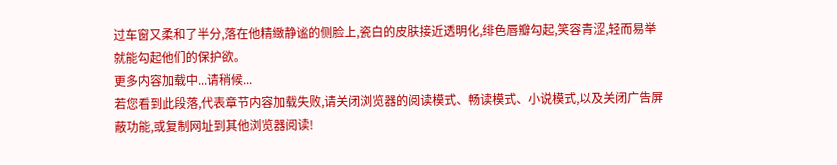过车窗又柔和了半分,落在他精緻静谧的侧脸上,瓷白的皮肤接近透明化,绯色唇瓣勾起,笑容青涩,轻而易举就能勾起他们的保护欲。
更多内容加载中...请稍候...
若您看到此段落,代表章节内容加载失败,请关闭浏览器的阅读模式、畅读模式、小说模式,以及关闭广告屏蔽功能,或复制网址到其他浏览器阅读!